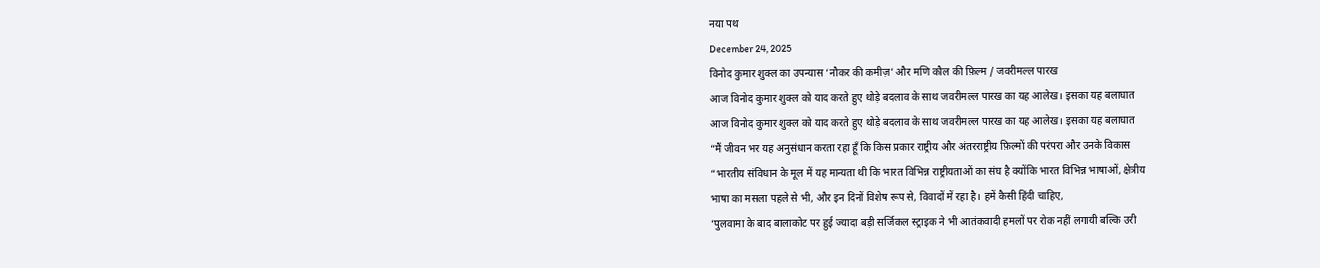नया पथ
December 24, 2025
विनोद कुमार शुक्ल का उपन्यास ‘नौकर की कमीज़’ और मणि कौल की फ़िल्म / जवरीमल्ल पारख
आज विनोद कुमार शुक्ल को याद करते हुए थोड़े बदलाव के साथ जवरीमल्ल पारख का यह आलेख। इसका यह बलाघात
आज विनोद कुमार शुक्ल को याद करते हुए थोड़े बदलाव के साथ जवरीमल्ल पारख का यह आलेख। इसका यह बलाघात
“मैं जीवन भर यह अनुसंधान करता रहा हूँ कि किस प्रकार राष्ट्रीय और अंतरराष्ट्रीय फ़िल्मों की परंपरा और उनके विकास
“भारतीय संविधान के मूल में यह मान्यता थी कि भारत विभिन्न राष्ट्रीयताओं का संघ है क्योंकि भारत विभिन्न भाषाओं, क्षेत्रीय
भाषा का मसला पहले से भी, और इन दिनों विशेष रूप से, विवादों में रहा है। हमें कैसी हिंदी चाहिए,
‘पुलवामा के बाद बालाकोट पर हुई ज्यादा बड़ी सर्जिकल स्ट्राइक ने भी आतंकवादी हमलों पर रोक नहीं लगायी बल्कि उरी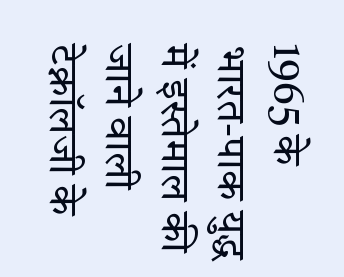1965 के भारत-पाक युद्ध में इस्तेमाल की जाने वाली टेक्नॉलजी के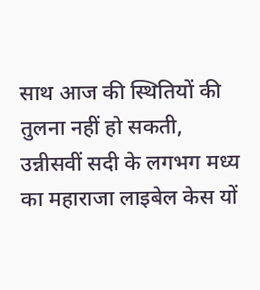साथ आज की स्थितियों की तुलना नहीं हो सकती,
उन्नीसवीं सदी के लगभग मध्य का महाराजा लाइबेल केस यों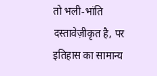तो भली-भांति दस्तावेज़ीकृत है, पर इतिहास का सामान्य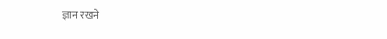ज्ञान रखने